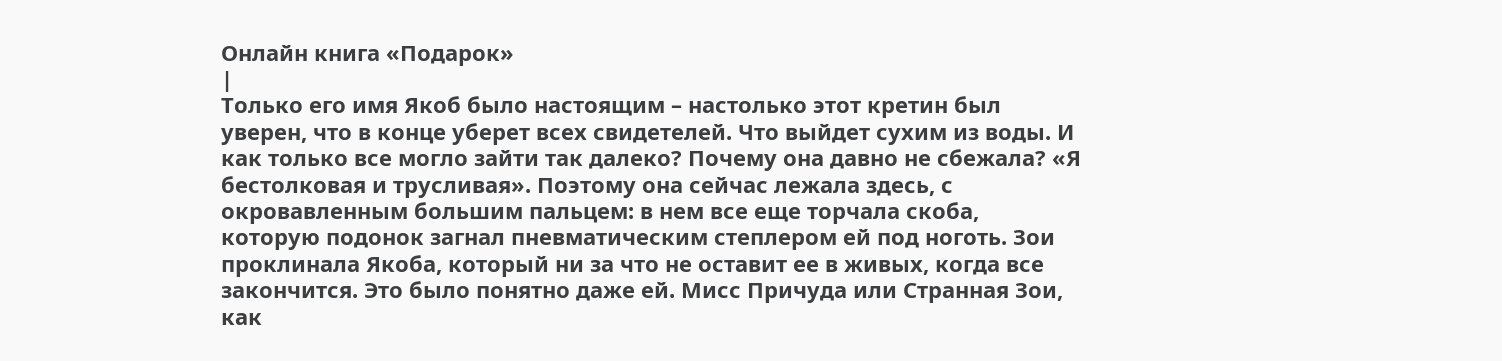Онлайн книга «Подарок»
|
Только его имя Якоб было настоящим – настолько этот кретин был уверен, что в конце уберет всех свидетелей. Что выйдет сухим из воды. И как только все могло зайти так далеко? Почему она давно не сбежала? «Я бестолковая и трусливая». Поэтому она сейчас лежала здесь, с окровавленным большим пальцем: в нем все еще торчала скоба, которую подонок загнал пневматическим степлером ей под ноготь. Зои проклинала Якоба, который ни за что не оставит ее в живых, когда все закончится. Это было понятно даже ей. Мисс Причуда или Странная Зои, как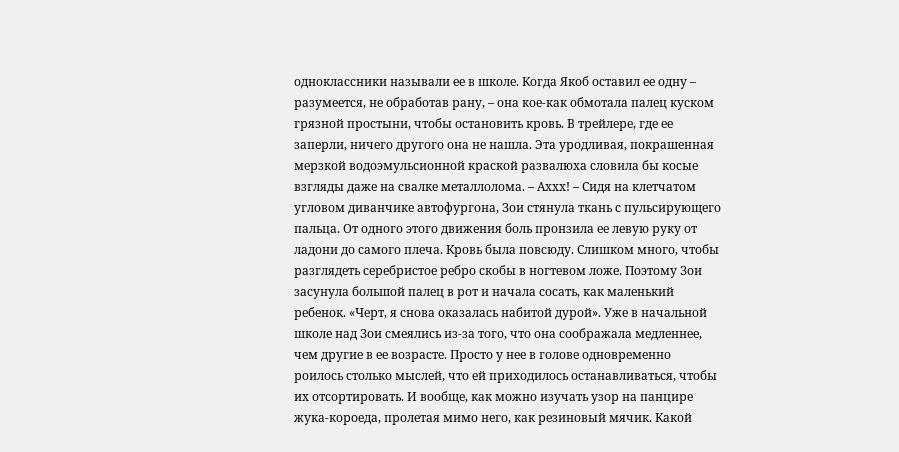одноклассники называли ее в школе. Когда Якоб оставил ее одну – разумеется, не обработав рану, – она кое-как обмотала палец куском грязной простыни, чтобы остановить кровь. В трейлере, где ее заперли, ничего другого она не нашла. Эта уродливая, покрашенная мерзкой водоэмульсионной краской развалюха словила бы косые взгляды даже на свалке металлолома. – Аххх! – Сидя на клетчатом угловом диванчике автофургона, Зои стянула ткань с пульсирующего пальца. От одного этого движения боль пронзила ее левую руку от ладони до самого плеча. Кровь была повсюду. Слишком много, чтобы разглядеть серебристое ребро скобы в ногтевом ложе. Поэтому Зои засунула большой палец в рот и начала сосать, как маленький ребенок. «Черт, я снова оказалась набитой дурой». Уже в начальной школе над Зои смеялись из-за того, что она соображала медленнее, чем другие в ее возрасте. Просто у нее в голове одновременно роилось столько мыслей, что ей приходилось останавливаться, чтобы их отсортировать. И вообще, как можно изучать узор на панцире жука-короеда, пролетая мимо него, как резиновый мячик. Какой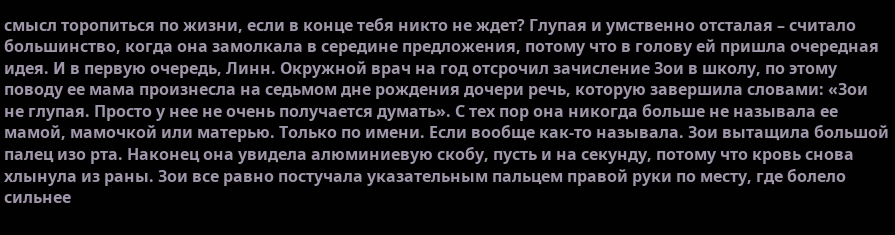смысл торопиться по жизни, если в конце тебя никто не ждет? Глупая и умственно отсталая – считало большинство, когда она замолкала в середине предложения, потому что в голову ей пришла очередная идея. И в первую очередь, Линн. Окружной врач на год отсрочил зачисление Зои в школу, по этому поводу ее мама произнесла на седьмом дне рождения дочери речь, которую завершила словами: «Зои не глупая. Просто у нее не очень получается думать». С тех пор она никогда больше не называла ее мамой, мамочкой или матерью. Только по имени. Если вообще как-то называла. Зои вытащила большой палец изо рта. Наконец она увидела алюминиевую скобу, пусть и на секунду, потому что кровь снова хлынула из раны. Зои все равно постучала указательным пальцем правой руки по месту, где болело сильнее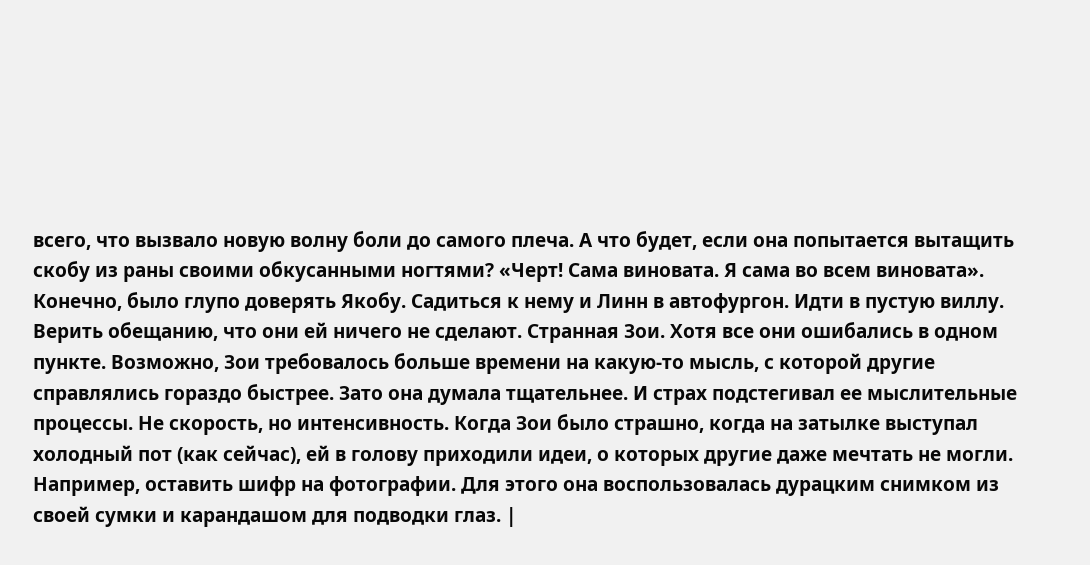всего, что вызвало новую волну боли до самого плеча. А что будет, если она попытается вытащить скобу из раны своими обкусанными ногтями? «Черт! Сама виновата. Я сама во всем виновата». Конечно, было глупо доверять Якобу. Садиться к нему и Линн в автофургон. Идти в пустую виллу. Верить обещанию, что они ей ничего не сделают. Странная Зои. Хотя все они ошибались в одном пункте. Возможно, Зои требовалось больше времени на какую-то мысль, с которой другие справлялись гораздо быстрее. Зато она думала тщательнее. И страх подстегивал ее мыслительные процессы. Не скорость, но интенсивность. Когда Зои было страшно, когда на затылке выступал холодный пот (как сейчас), ей в голову приходили идеи, о которых другие даже мечтать не могли. Например, оставить шифр на фотографии. Для этого она воспользовалась дурацким снимком из своей сумки и карандашом для подводки глаз. |